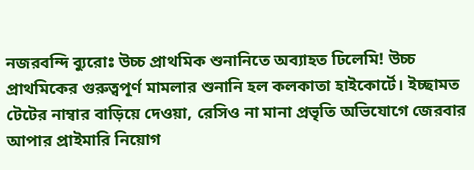নজরবন্দি ব্যুরোঃ উচ্চ প্রাথমিক শুনানিতে অব্যাহত ঢিলেমি! উচ্চ প্রাথমিকের গুরুত্বপূর্ণ মামলার শুনানি হল কলকাতা হাইকোর্টে। ইচ্ছামত টেটের নাম্বার বাড়িয়ে দেওয়া, রেসিও না মানা প্রভৃতি অভিযোগে জেরবার আপার প্রাইমারি নিয়োগ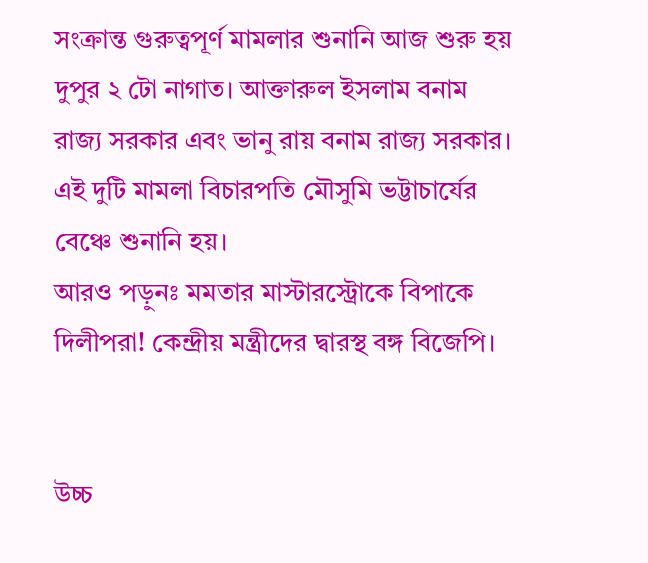সংক্রান্ত গুরুত্বপূর্ণ মামলার শুনানি আজ শুরু হয় দুপুর ২ টো নাগাত। আক্তারুল ইসলাম বনাম রাজ্য সরকার এবং ভানু রায় বনাম রাজ্য সরকার। এই দুটি মামলা বিচারপতি মৌসুমি ভট্টাচার্যের বেঞ্চে শুনানি হয়।
আরও পড়ুনঃ মমতার মাস্টারস্ট্রোকে বিপাকে দিলীপরা! কেন্দ্রীয় মন্ত্রীদের দ্বারস্থ বঙ্গ বিজেপি।


উচ্চ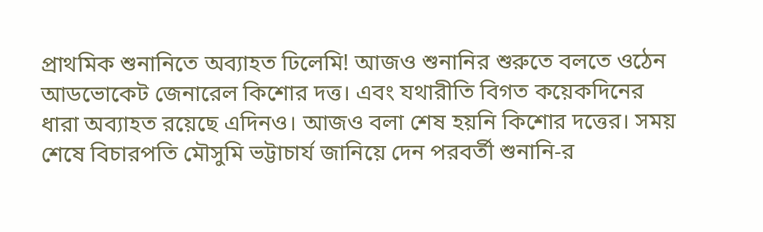প্রাথমিক শুনানিতে অব্যাহত ঢিলেমি! আজও শুনানির শুরুতে বলতে ওঠেন আডভোকেট জেনারেল কিশোর দত্ত। এবং যথারীতি বিগত কয়েকদিনের ধারা অব্যাহত রয়েছে এদিনও। আজও বলা শেষ হয়নি কিশোর দত্তের। সময় শেষে বিচারপতি মৌসুমি ভট্টাচার্য জানিয়ে দেন পরবর্তী শুনানি-র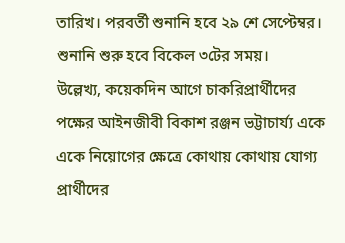তারিখ। পরবর্তী শুনানি হবে ২৯ শে সেপ্টেম্বর। শুনানি শুরু হবে বিকেল ৩টের সময়।
উল্লেখ্য, কয়েকদিন আগে চাকরিপ্রার্থীদের পক্ষের আইনজীবী বিকাশ রঞ্জন ভট্টাচার্য্য একে একে নিয়োগের ক্ষেত্রে কোথায় কোথায় যোগ্য প্রার্থীদের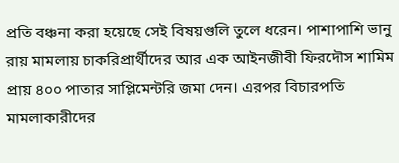প্রতি বঞ্চনা করা হয়েছে সেই বিষয়গুলি তুলে ধরেন। পাশাপাশি ভানু রায় মামলায় চাকরিপ্রার্থীদের আর এক আইনজীবী ফিরদৌস শামিম প্রায় ৪০০ পাতার সাপ্লিমেন্টরি জমা দেন। এরপর বিচারপতি মামলাকারীদের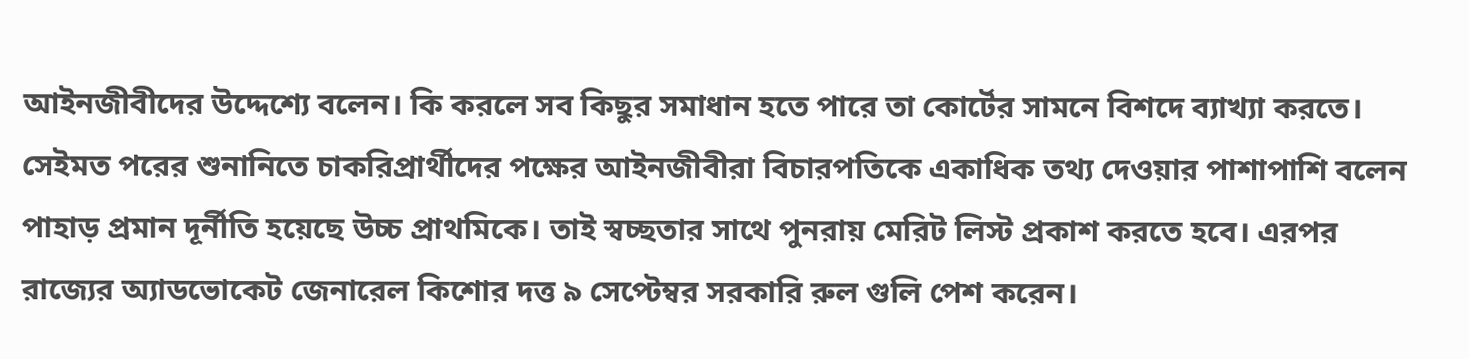আইনজীবীদের উদ্দেশ্যে বলেন। কি করলে সব কিছুর সমাধান হতে পারে তা কোর্টের সামনে বিশদে ব্যাখ্যা করতে।
সেইমত পরের শুনানিতে চাকরিপ্রার্থীদের পক্ষের আইনজীবীরা বিচারপতিকে একাধিক তথ্য দেওয়ার পাশাপাশি বলেন পাহাড় প্রমান দূর্নীতি হয়েছে উচ্চ প্রাথমিকে। তাই স্বচ্ছতার সাথে পুনরায় মেরিট লিস্ট প্রকাশ করতে হবে। এরপর রাজ্যের অ্যাডভোকেট জেনারেল কিশোর দত্ত ৯ সেপ্টেম্বর সরকারি রুল গুলি পেশ করেন।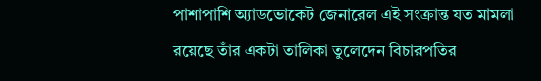পাশাপাশি অ্যাডভোকেট জেনারেল এই সংক্রান্ত যত মামলা রয়েছে তাঁর একটা তালিকা তুলেদেন বিচারপতির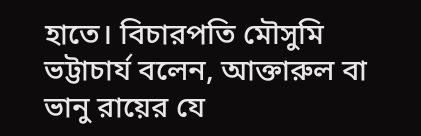হাতে। বিচারপতি মৌসুমি ভট্টাচার্য বলেন, আক্তারুল বা ভানু রায়ের যে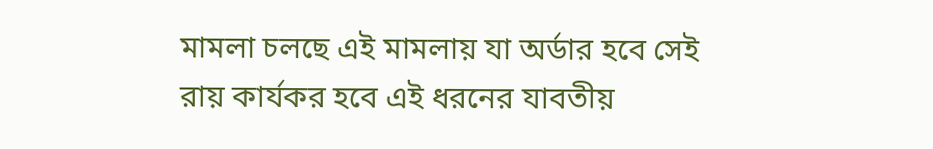মামলা চলছে এই মামলায় যা অর্ডার হবে সেই রায় কার্যকর হবে এই ধরনের যাবতীয়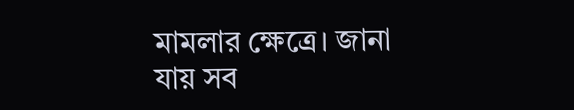মামলার ক্ষেত্রে। জানা যায় সব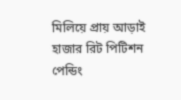মিলিয়ে প্রায় আড়াই হাজার রিট পিটিশন পেন্ডিং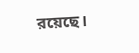রয়েছে।